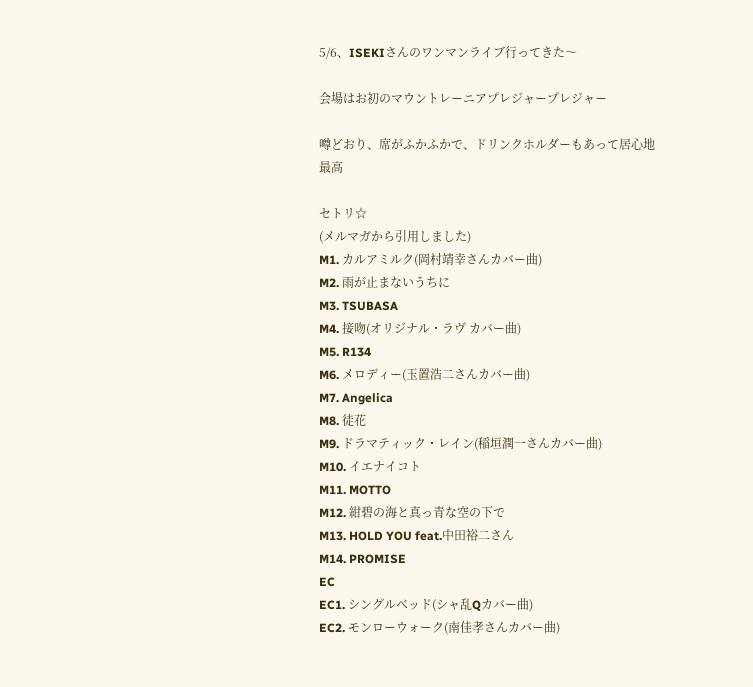5/6、ISEKIさんのワンマンライブ行ってきた〜

会場はお初のマウントレーニアプレジャープレジャー

噂どおり、席がふかふかで、ドリンクホルダーもあって居心地最高

セトリ☆
(メルマガから引用しました)
M1. カルアミルク(岡村靖幸さんカバー曲)
M2. 雨が止まないうちに
M3. TSUBASA
M4. 接吻(オリジナル・ラヴ カバー曲)
M5. R134
M6. メロディー(玉置浩二さんカバー曲)
M7. Angelica
M8. 徒花
M9. ドラマティック・レイン(稲垣潤一さんカバー曲)
M10. イエナイコト
M11. MOTTO
M12. 紺碧の海と真っ青な空の下で
M13. HOLD YOU feat.中田裕二さん
M14. PROMISE
EC
EC1. シングルベッド(シャ乱Qカバー曲)
EC2. モンローウォーク(南佳孝さんカバー曲)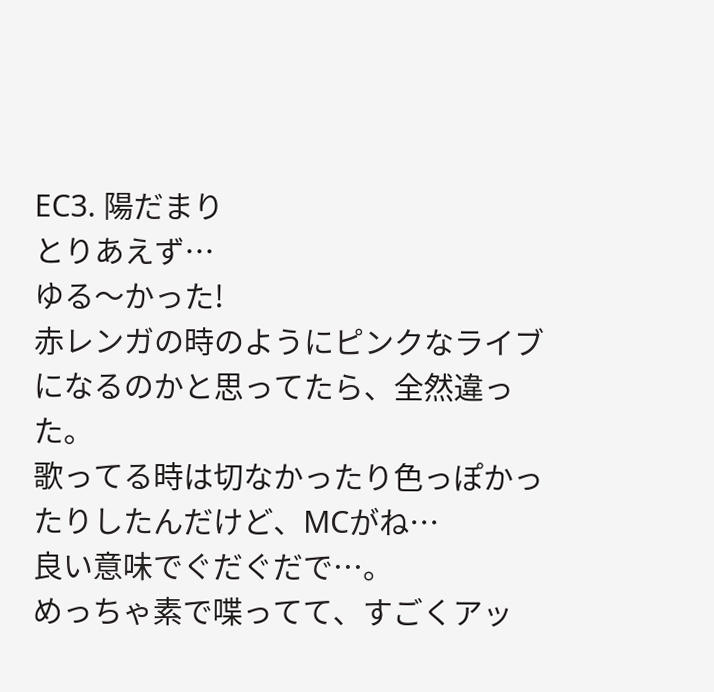EC3. 陽だまり
とりあえず…
ゆる〜かった!
赤レンガの時のようにピンクなライブになるのかと思ってたら、全然違った。
歌ってる時は切なかったり色っぽかったりしたんだけど、MCがね…
良い意味でぐだぐだで…。
めっちゃ素で喋ってて、すごくアッ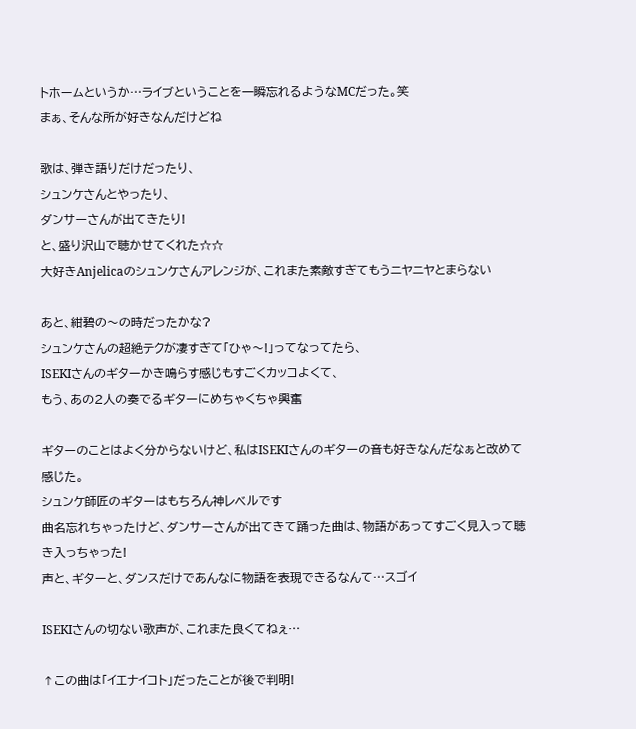トホームというか…ライブということを一瞬忘れるようなMCだった。笑
まぁ、そんな所が好きなんだけどね

歌は、弾き語りだけだったり、
シュンケさんとやったり、
ダンサーさんが出てきたり!
と、盛り沢山で聴かせてくれた☆☆
大好きAnjelicaのシュンケさんアレンジが、これまた素敵すぎてもうニヤニヤとまらない

あと、紺碧の〜の時だったかな?
シュンケさんの超絶テクが凄すぎて「ひゃ〜!」ってなってたら、
ISEKIさんのギターかき鳴らす感じもすごくカッコよくて、
もう、あの2人の奏でるギターにめちゃくちゃ興奮

ギターのことはよく分からないけど、私はISEKIさんのギターの音も好きなんだなぁと改めて感じた。
シュンケ師匠のギターはもちろん神レベルです
曲名忘れちゃったけど、ダンサーさんが出てきて踊った曲は、物語があってすごく見入って聴き入っちゃった!
声と、ギターと、ダンスだけであんなに物語を表現できるなんて…スゴイ

ISEKIさんの切ない歌声が、これまた良くてねぇ…

↑この曲は「イエナイコト」だったことが後で判明!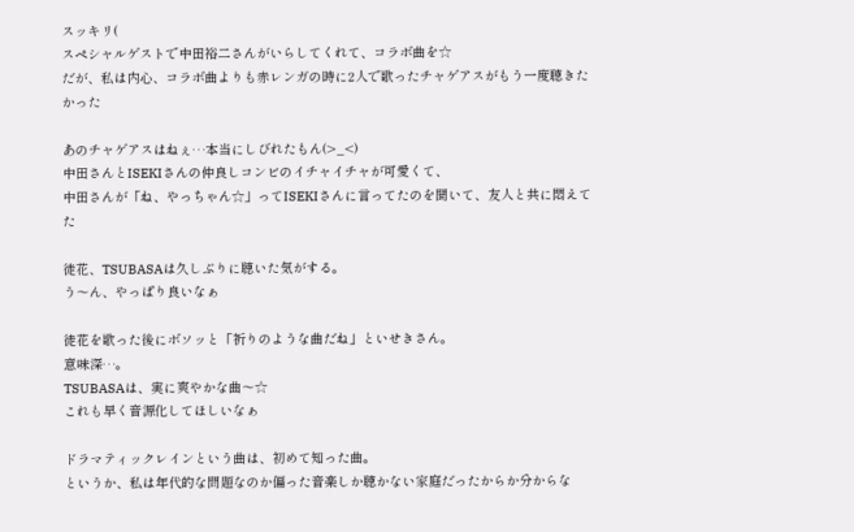スッキリ(
スペシャルゲストで中田裕二さんがいらしてくれて、コラボ曲を☆
だが、私は内心、コラボ曲よりも赤レンガの時に2人で歌ったチャゲアスがもう一度聴きたかった

あのチャゲアスはねぇ…本当にしびれたもん(>_<)
中田さんとISEKIさんの仲良しコンビのイチャイチャが可愛くて、
中田さんが「ね、やっちゃん☆」ってISEKIさんに言ってたのを聞いて、友人と共に悶えてた

徒花、TSUBASAは久しぶりに聴いた気がする。
う〜ん、やっぱり良いなぁ

徒花を歌った後にボソッと「祈りのような曲だね」といせきさん。
意味深…。
TSUBASAは、実に爽やかな曲〜☆
これも早く音源化してほしいなぁ

ドラマティックレインという曲は、初めて知った曲。
というか、私は年代的な問題なのか偏った音楽しか聴かない家庭だったからか分からな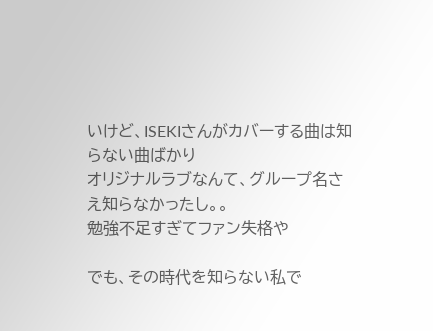いけど、ISEKIさんがカバーする曲は知らない曲ばかり
オリジナルラブなんて、グループ名さえ知らなかったし。。
勉強不足すぎてファン失格や

でも、その時代を知らない私で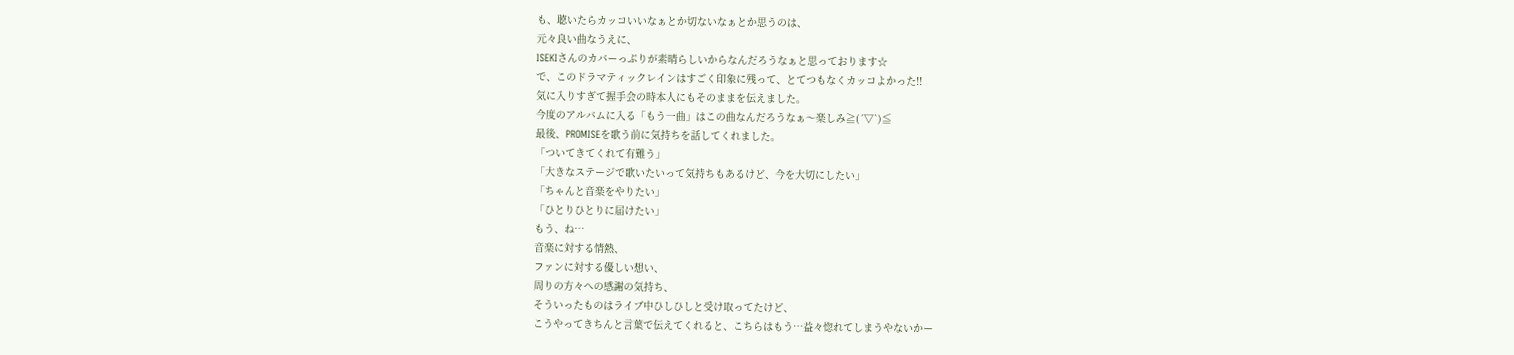も、聴いたらカッコいいなぁとか切ないなぁとか思うのは、
元々良い曲なうえに、
ISEKIさんのカバーっぷりが素晴らしいからなんだろうなぁと思っております☆
で、このドラマティックレインはすごく印象に残って、とてつもなくカッコよかった!!
気に入りすぎて握手会の時本人にもそのままを伝えました。
今度のアルバムに入る「もう一曲」はこの曲なんだろうなぁ〜楽しみ≧(´▽`)≦
最後、PROMISEを歌う前に気持ちを話してくれました。
「ついてきてくれて有難う」
「大きなステージで歌いたいって気持ちもあるけど、今を大切にしたい」
「ちゃんと音楽をやりたい」
「ひとりひとりに届けたい」
もう、ね…
音楽に対する情熱、
ファンに対する優しい想い、
周りの方々への感謝の気持ち、
そういったものはライブ中ひしひしと受け取ってたけど、
こうやってきちんと言葉で伝えてくれると、こちらはもう…益々惚れてしまうやないかー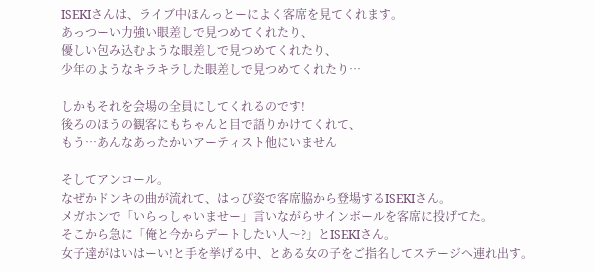ISEKIさんは、ライブ中ほんっとーによく客席を見てくれます。
あっつーい力強い眼差しで見つめてくれたり、
優しい包み込むような眼差しで見つめてくれたり、
少年のようなキラキラした眼差しで見つめてくれたり…

しかもそれを会場の全員にしてくれるのです!
後ろのほうの観客にもちゃんと目で語りかけてくれて、
もう…あんなあったかいアーティスト他にいません

そしてアンコール。
なぜかドンキの曲が流れて、はっぴ姿で客席脇から登場するISEKIさん。
メガホンで「いらっしゃいませー」言いながらサインボールを客席に投げてた。
そこから急に「俺と今からデートしたい人〜?」とISEKIさん。
女子達がはいはーい!と手を挙げる中、とある女の子をご指名してステージへ連れ出す。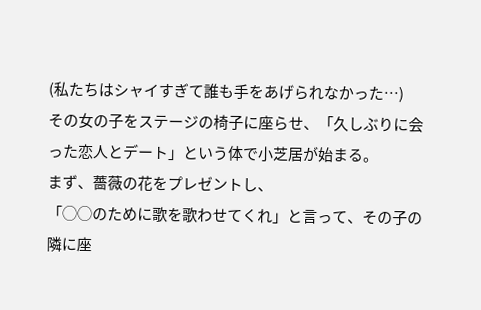(私たちはシャイすぎて誰も手をあげられなかった…)
その女の子をステージの椅子に座らせ、「久しぶりに会った恋人とデート」という体で小芝居が始まる。
まず、薔薇の花をプレゼントし、
「◯◯のために歌を歌わせてくれ」と言って、その子の隣に座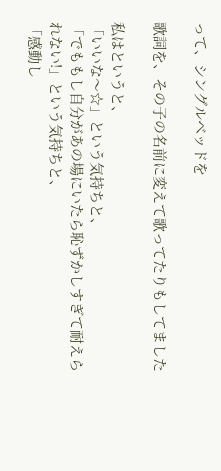って、シングルベッドを

歌詞を、その子の名前に変えて歌ってたりもしてました

私はというと、
「いいな〜☆」という気持ちと、
「でももし自分があの場にいたら恥ずかしすぎて耐えられない!」という気持ちと、
「感動し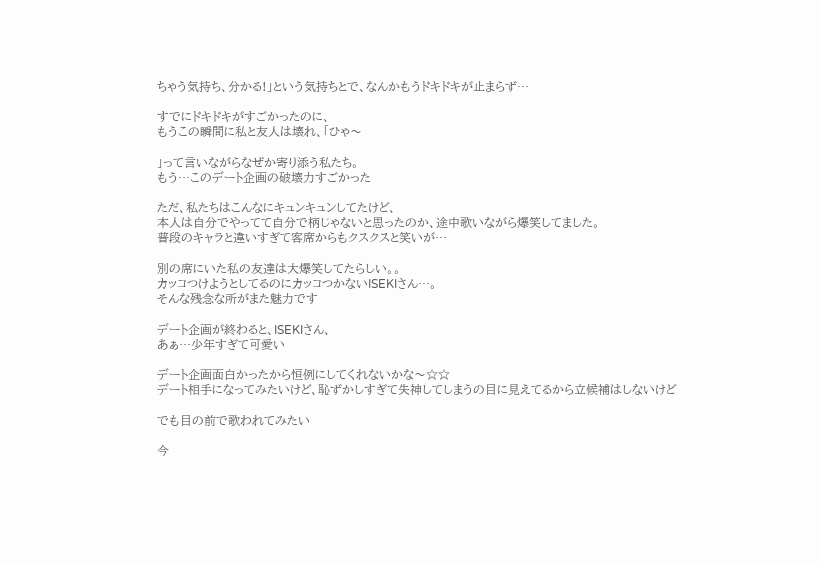ちゃう気持ち、分かる!」という気持ちとで、なんかもうドキドキが止まらず…

すでにドキドキがすごかったのに、
もうこの瞬間に私と友人は壊れ、「ひゃ〜

」って言いながらなぜか寄り添う私たち。
もう…このデート企画の破壊力すごかった

ただ、私たちはこんなにキュンキュンしてたけど、
本人は自分でやってて自分で柄じゃないと思ったのか、途中歌いながら爆笑してました。
普段のキャラと違いすぎて客席からもクスクスと笑いが…

別の席にいた私の友達は大爆笑してたらしい。。
カッコつけようとしてるのにカッコつかないISEKIさん…。
そんな残念な所がまた魅力です

デート企画が終わると、ISEKIさん、
あぁ…少年すぎて可愛い

デート企画面白かったから恒例にしてくれないかな〜☆☆
デート相手になってみたいけど、恥ずかしすぎて失神してしまうの目に見えてるから立候補はしないけど

でも目の前で歌われてみたい

今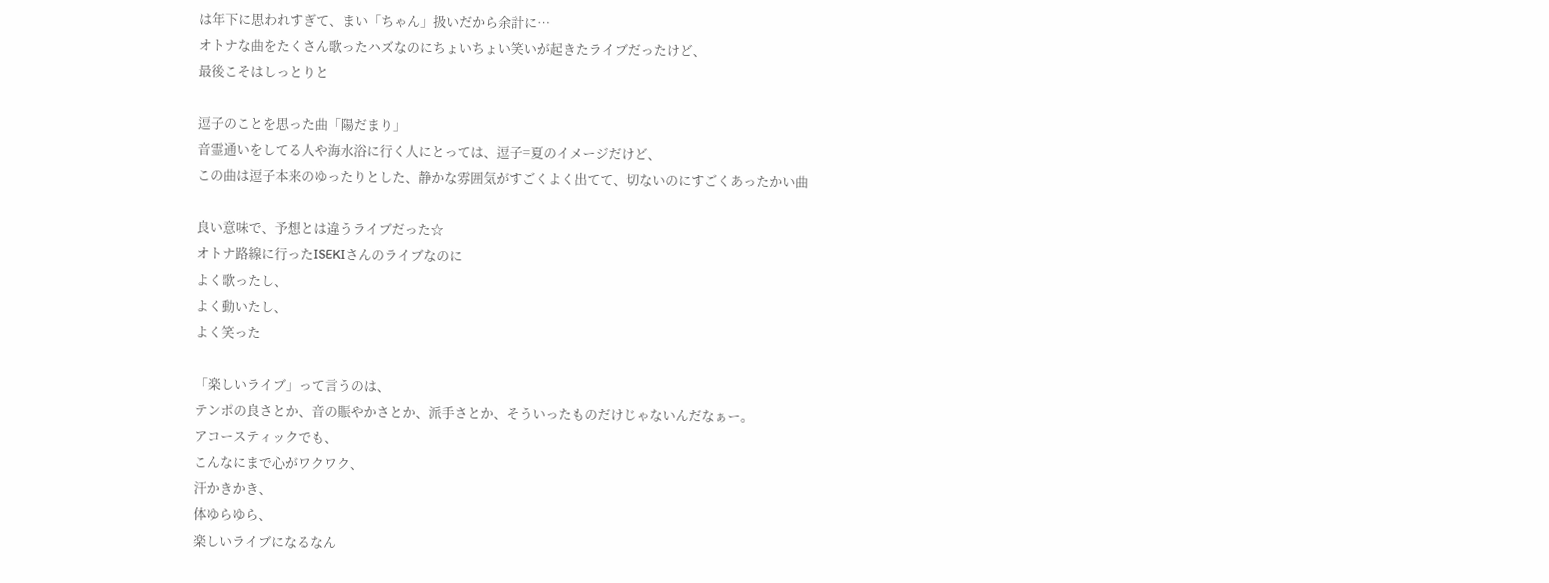は年下に思われすぎて、まい「ちゃん」扱いだから余計に…
オトナな曲をたくさん歌ったハズなのにちょいちょい笑いが起きたライブだったけど、
最後こそはしっとりと

逗子のことを思った曲「陽だまり」
音霊通いをしてる人や海水浴に行く人にとっては、逗子=夏のイメージだけど、
この曲は逗子本来のゆったりとした、静かな雰囲気がすごくよく出てて、切ないのにすごくあったかい曲

良い意味で、予想とは違うライブだった☆
オトナ路線に行ったISEKIさんのライブなのに
よく歌ったし、
よく動いたし、
よく笑った

「楽しいライブ」って言うのは、
テンポの良さとか、音の賑やかさとか、派手さとか、そういったものだけじゃないんだなぁー。
アコースティックでも、
こんなにまで心がワクワク、
汗かきかき、
体ゆらゆら、
楽しいライブになるなん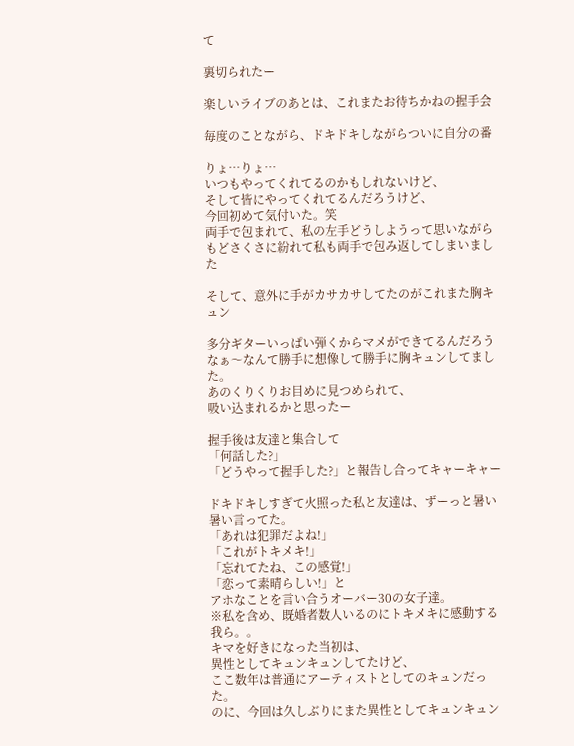て

裏切られたー

楽しいライブのあとは、これまたお待ちかねの握手会

毎度のことながら、ドキドキしながらついに自分の番

りょ…りょ…
いつもやってくれてるのかもしれないけど、
そして皆にやってくれてるんだろうけど、
今回初めて気付いた。笑
両手で包まれて、私の左手どうしようって思いながらもどさくさに紛れて私も両手で包み返してしまいました

そして、意外に手がカサカサしてたのがこれまた胸キュン

多分ギターいっぱい弾くからマメができてるんだろうなぁ〜なんて勝手に想像して勝手に胸キュンしてました。
あのくりくりお目めに見つめられて、
吸い込まれるかと思ったー

握手後は友達と集合して
「何話した?」
「どうやって握手した?」と報告し合ってキャーキャー

ドキドキしすぎて火照った私と友達は、ずーっと暑い暑い言ってた。
「あれは犯罪だよね!」
「これがトキメキ!」
「忘れてたね、この感覚!」
「恋って素晴らしい!」と
アホなことを言い合うオーバー30の女子達。
※私を含め、既婚者数人いるのにトキメキに感動する我ら。。
キマを好きになった当初は、
異性としてキュンキュンしてたけど、
ここ数年は普通にアーティストとしてのキュンだった。
のに、今回は久しぶりにまた異性としてキュンキュン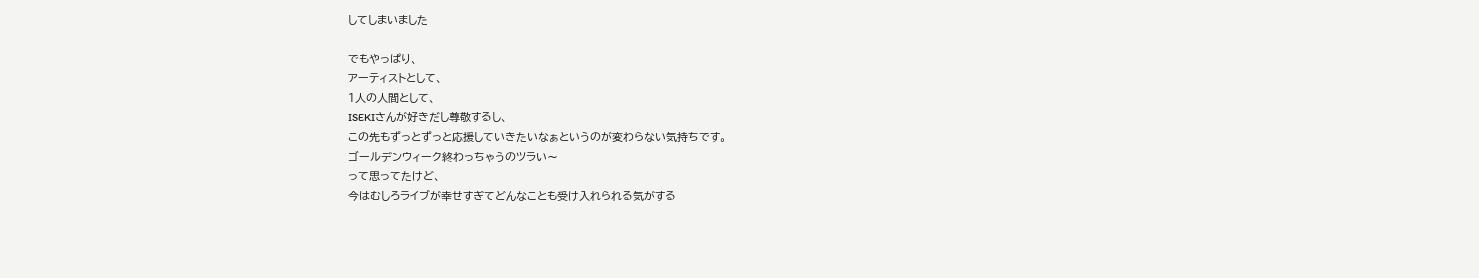してしまいました

でもやっぱり、
アーティストとして、
1人の人間として、
ISEKIさんが好きだし尊敬するし、
この先もずっとずっと応援していきたいなぁというのが変わらない気持ちです。
ゴールデンウィーク終わっちゃうのツラい〜
って思ってたけど、
今はむしろライブが幸せすぎてどんなことも受け入れられる気がする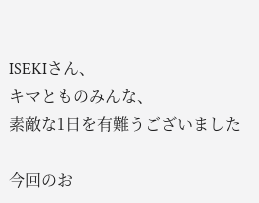ISEKIさん、
キマとものみんな、
素敵な1日を有難うございました

今回のお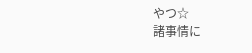やつ☆
諸事情に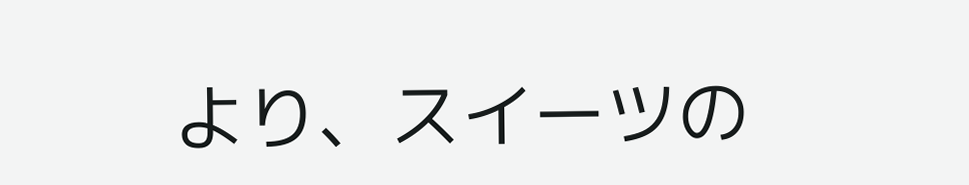より、スイーツの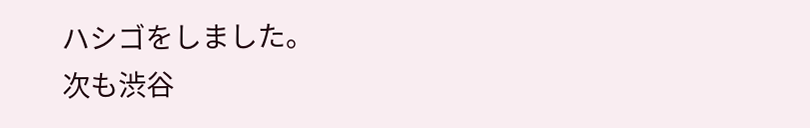ハシゴをしました。
次も渋谷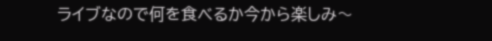ライブなので何を食べるか今から楽しみ〜